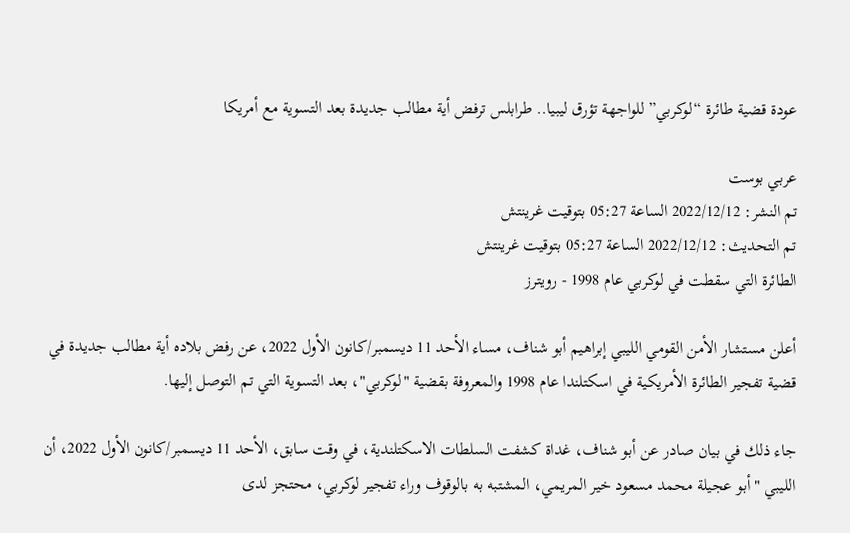عودة قضية طائرة “لوكربي” للواجهة تؤرق ليبيا.. طرابلس ترفض أية مطالب جديدة بعد التسوية مع أمريكا

عربي بوست
تم النشر: 2022/12/12 الساعة 05:27 بتوقيت غرينتش
تم التحديث: 2022/12/12 الساعة 05:27 بتوقيت غرينتش
الطائرة التي سقطت في لوكربي عام 1998 - رويترز

أعلن مستشار الأمن القومي الليبي إبراهيم أبو شناف، مساء الأحد 11 ديسمبر/كانون الأول 2022، عن رفض بلاده أية مطالب جديدة في قضية تفجير الطائرة الأمريكية في اسكتلندا عام 1998 والمعروفة بقضية "لوكربي"، بعد التسوية التي تم التوصل إليها.

جاء ذلك في بيان صادر عن أبو شناف، غداة كشفت السلطات الاسكتلندية، في وقت سابق، الأحد 11 ديسمبر/كانون الأول 2022، أن الليبي "أبو عجيلة محمد مسعود خير المريمي، المشتبه به بالوقوف وراء تفجير لوكربي، محتجز لدى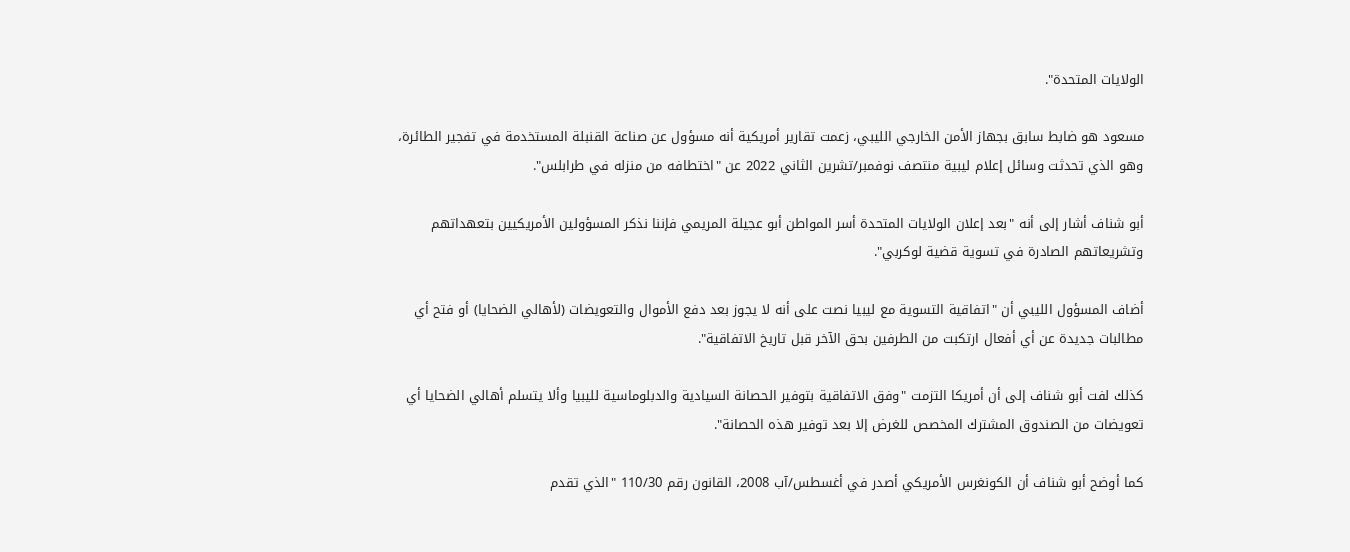الولايات المتحدة".

مسعود هو ضابط سابق بجهاز الأمن الخارجي الليبي، زعمت تقارير أمريكية أنه مسؤول عن صناعة القنبلة المستخدمة في تفجير الطائرة، وهو الذي تحدثت وسائل إعلام ليبية منتصف نوفمبر/تشرين الثاني 2022 عن "اختطافه من منزله في طرابلس".

أبو شناف أشار إلى أنه "بعد إعلان الولايات المتحدة أسر المواطن أبو عجيلة المريمي فإننا نذكر المسؤولين الأمريكيين بتعهداتهم وتشريعاتهم الصادرة في تسوية قضية لوكربي".

أضاف المسؤول الليبي أن "اتفاقية التسوية مع ليبيا نصت على أنه لا يجوز بعد دفع الأموال والتعويضات (لأهالي الضحايا) أو فتح أي مطالبات جديدة عن أي أفعال ارتكبت من الطرفين بحق الآخر قبل تاريخ الاتفاقية".

كذلك لفت أبو شناف إلى أن أمريكا التزمت "وفق الاتفاقية بتوفير الحصانة السيادية والدبلوماسية لليبيا وألا يتسلم أهالي الضحايا أي تعويضات من الصندوق المشترك المخصص للغرض إلا بعد توفير هذه الحصانة".

كما أوضح أبو شناف أن الكونغرس الأمريكي أصدر في أغسطس/آب 2008، القانون رقم 110/30 "الذي تقدم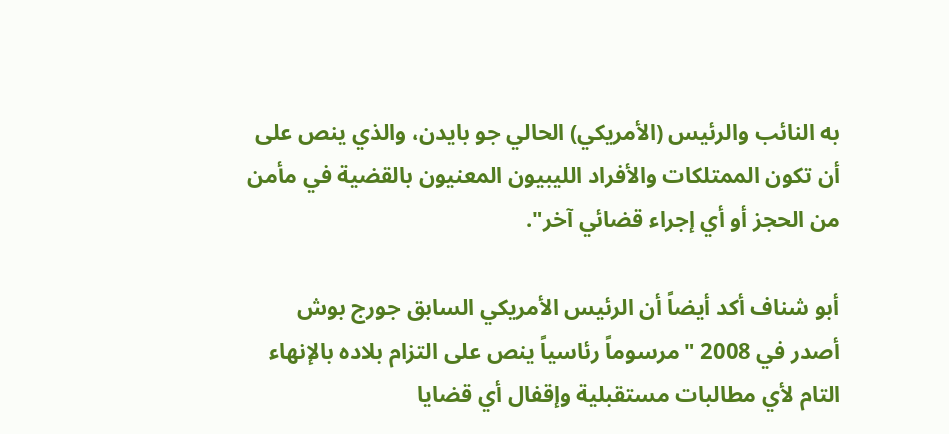به النائب والرئيس (الأمريكي) الحالي جو بايدن، والذي ينص على أن تكون الممتلكات والأفراد الليبيون المعنيون بالقضية في مأمن من الحجز أو أي إجراء قضائي آخر".

أبو شناف أكد أيضاً أن الرئيس الأمريكي السابق جورج بوش أصدر في 2008 "مرسوماً رئاسياً ينص على التزام بلاده بالإنهاء التام لأي مطالبات مستقبلية وإقفال أي قضايا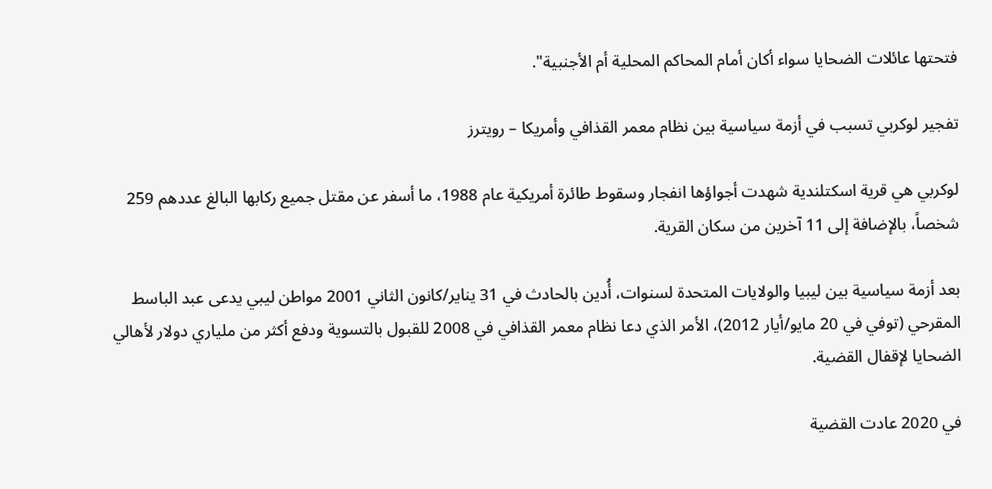فتحتها عائلات الضحايا سواء أكان أمام المحاكم المحلية أم الأجنبية".

تفجير لوكربي تسبب في أزمة سياسية بين نظام معمر القذافي وأمريكا – رويترز

لوكربي هي قرية اسكتلندية شهدت أجواؤها انفجار وسقوط طائرة أمريكية عام 1988، ما أسفر عن مقتل جميع ركابها البالغ عددهم 259 شخصاً، بالإضافة إلى 11 آخرين من سكان القرية.

بعد أزمة سياسية بين ليبيا والولايات المتحدة لسنوات، أُدين بالحادث في 31 يناير/كانون الثاني 2001 مواطن ليبي يدعى عبد الباسط المقرحي (توفي في 20 مايو/أيار 2012)، الأمر الذي دعا نظام معمر القذافي في 2008 للقبول بالتسوية ودفع أكثر من ملياري دولار لأهالي الضحايا لإقفال القضية.

في 2020 عادت القضية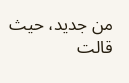من جديد، حيث قالت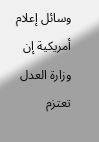وسائل إعلام أمريكية إن وزارة العدل تعتزم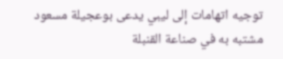توجيه اتهامات إلى ليبي يدعى بوعجيلة مسعود مشتبه به في صناعة القنبلة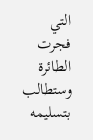التي فجرت الطائرة وستطالب بتسليمه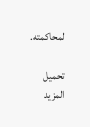لمحاكمته.

تحميل المزيد